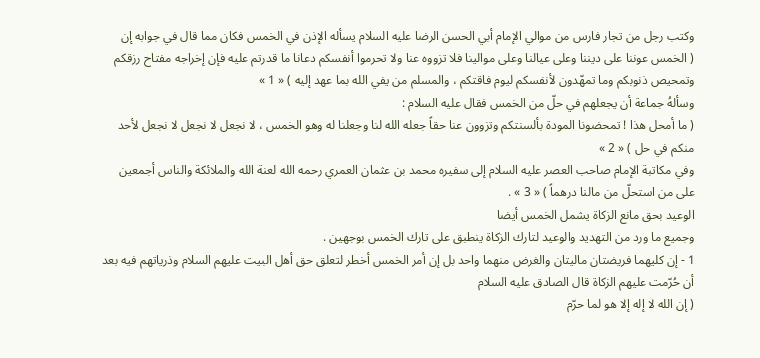وكتب رجل من تجار فارس من موالي الإمام أبي الحسن الرضا عليه السلام يسأله الإذن في الخمس فكان مما قال في جوابه إن
( الخمس عوننا على ديننا وعلى عيالنا وعلى موالينا فلا تزووه عنا ولا تحرموا أنفسكم دعانا ما قدرتم عليه فإن إخراجه مفتاح رزقكم وتمحيص ذنوبكم وما تمهّدون لأنفسكم ليوم فاقتكم ، والمسلم من يفي الله بما عهد إليه ) « 1 »
وسألهُ جماعة أن يجعلهم في حلّ من الخمس فقال عليه السلام :
( ما أمحل هذا ! تمحضونا المودة بألسنتكم وتزوون عنا حقاً جعله الله لنا وجعلنا له وهو الخمس ، لا نجعل لا نجعل لا نجعل لأحد منكم في حل ) « 2 »
وفي مكاتبة الإمام صاحب العصر عليه السلام إلى سفيره محمد بن عثمان العمري رحمه الله لعنة الله والملائكة والناس أجمعين على من استحلّ من مالنا درهماً ) « 3 » .
الوعيد بحق مانع الزكاة يشمل الخمس أيضا
وجميع ما ورد من التهديد والوعيد لتارك الزكاة ينطبق على تارك الخمس بوجهين .
1 - إن كليهما فريضتان ماليتان والغرض منهما واحد بل إن أمر الخمس أخطر لتعلق حق أهل البيت عليهم السلام وذرياتهم فيه بعد أن حُرّمت عليهم الزكاة قال الصادق عليه السلام
( إن الله لا إله إلا هو لما حرّم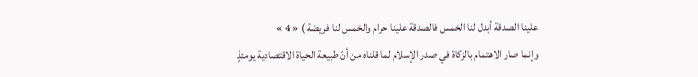علينا الصدقة أبدل لنا الخمس فالصدقة علينا حرام والخمس لنا فريضة ) « 4 »
وإنما صار الاهتمام بالزكاة في صدر الإسلام لما قلناه من أنّ طبيعة الحياة الاقتصادية يومئذٍ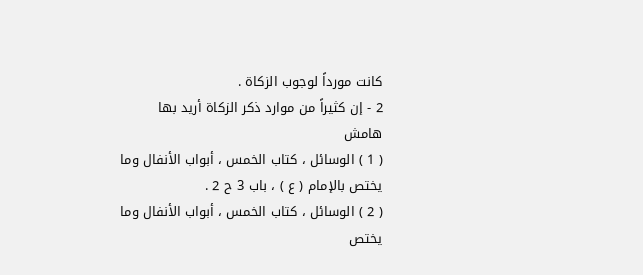كانت مورداً لوجوب الزكاة .
2 - إن كثيراً من موارد ذكر الزكاة أريد بها
هامش
( 1 ) الوسائل ، كتاب الخمس ، أبواب الأنفال وما يختص بالإمام ( ع ) ، باب 3 ح 2 .
( 2 ) الوسائل ، كتاب الخمس ، أبواب الأنفال وما يختص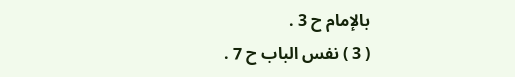بالإمام ح 3 .
( 3 ) نفس الباب ح 7 .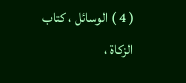( 4 ) الوسائل ، كتاب الزكاة ،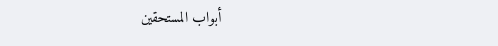أبواب المستحقين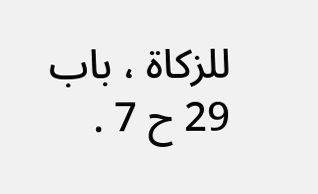للزكاة ، باب 29 ح 7 .